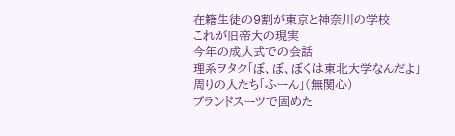在籍生徒の9割が東京と神奈川の学校
これが旧帝大の現実
今年の成人式での会話
理系ヲタク「ぼ、ぼ、ぼくは東北大学なんだよ」
周りの人たち「ふーん」(無関心)
ブランドスーツで固めた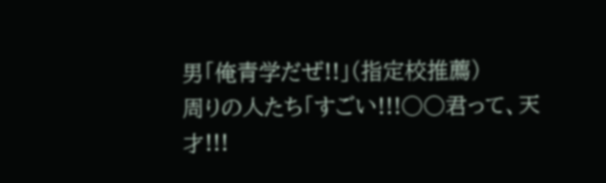男「俺青学だぜ!!」(指定校推薦)
周りの人たち「すごい!!!○○君って、天才!!!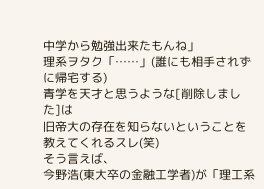中学から勉強出来たもんね」
理系ヲタク「……」(誰にも相手されずに帰宅する)
青学を天才と思うような[削除しました]は
旧帝大の存在を知らないということを教えてくれるスレ(笑)
そう言えば、
今野浩(東大卒の金融工学者)が「理工系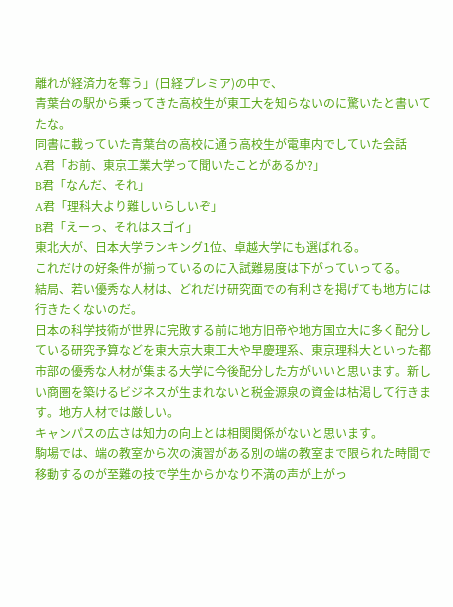離れが経済力を奪う」(日経プレミア)の中で、
青葉台の駅から乗ってきた高校生が東工大を知らないのに驚いたと書いてたな。
同書に載っていた青葉台の高校に通う高校生が電車内でしていた会話
A君「お前、東京工業大学って聞いたことがあるか?」
B君「なんだ、それ」
A君「理科大より難しいらしいぞ」
B君「えーっ、それはスゴイ」
東北大が、日本大学ランキング1位、卓越大学にも選ばれる。
これだけの好条件が揃っているのに入試難易度は下がっていってる。
結局、若い優秀な人材は、どれだけ研究面での有利さを掲げても地方には行きたくないのだ。
日本の科学技術が世界に完敗する前に地方旧帝や地方国立大に多く配分している研究予算などを東大京大東工大や早慶理系、東京理科大といった都市部の優秀な人材が集まる大学に今後配分した方がいいと思います。新しい商圏を築けるビジネスが生まれないと税金源泉の資金は枯渇して行きます。地方人材では厳しい。
キャンパスの広さは知力の向上とは相関関係がないと思います。
駒場では、端の教室から次の演習がある別の端の教室まで限られた時間で移動するのが至難の技で学生からかなり不満の声が上がっ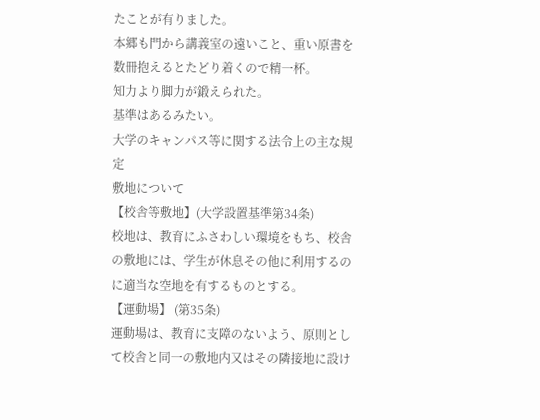たことが有りました。
本郷も門から講義室の遠いこと、重い原書を数冊抱えるとたどり着くので精一杯。
知力より脚力が鍛えられた。
基準はあるみたい。
大学のキャンパス等に関する法令上の主な規定
敷地について
【校舎等敷地】(大学設置基準第34条)
校地は、教育にふさわしい環境をもち、校舎の敷地には、学生が休息その他に利用するのに適当な空地を有するものとする。
【運動場】 (第35条)
運動場は、教育に支障のないよう、原則として校舎と同一の敷地内又はその隣接地に設け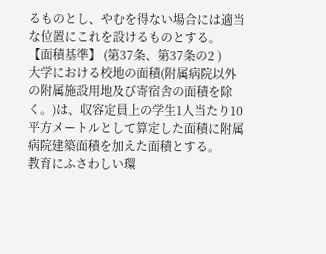るものとし、やむを得ない場合には適当な位置にこれを設けるものとする。
【面積基準】 (第37条、第37条の2 )
大学における校地の面積(附属病院以外の附属施設用地及び寄宿舎の面積を除く。)は、収容定員上の学生1人当たり10平方メートルとして算定した面積に附属病院建築面積を加えた面積とする。
教育にふさわしい環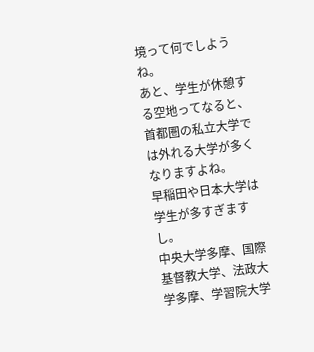境って何でしようね。
あと、学生が休憩する空地ってなると、首都圏の私立大学では外れる大学が多くなりますよね。
早稲田や日本大学は学生が多すぎますし。
中央大学多摩、国際基督教大学、法政大学多摩、学習院大学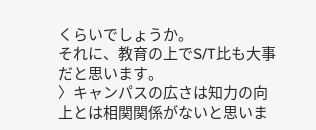くらいでしょうか。
それに、教育の上でS/T比も大事だと思います。
〉キャンパスの広さは知力の向上とは相関関係がないと思いま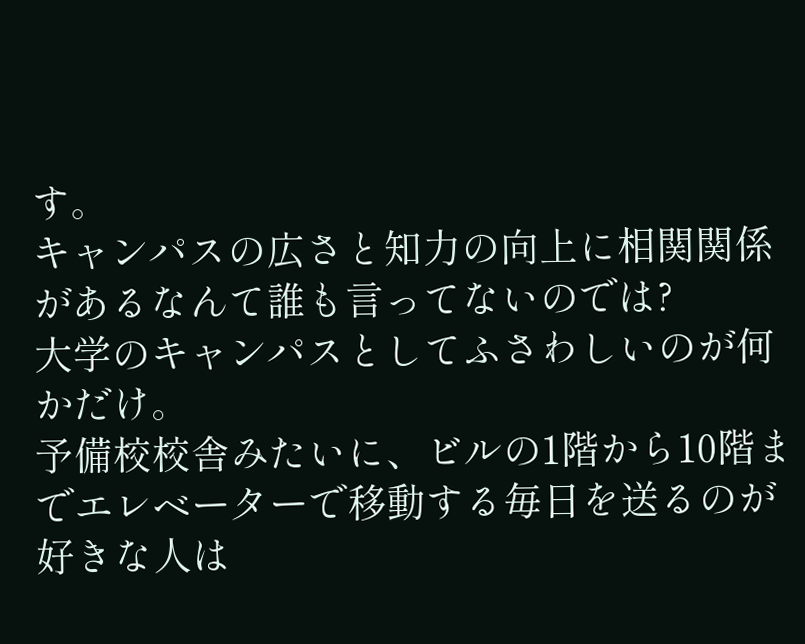す。
キャンパスの広さと知力の向上に相関関係があるなんて誰も言ってないのでは?
大学のキャンパスとしてふさわしいのが何かだけ。
予備校校舎みたいに、ビルの1階から10階までエレベーターで移動する毎日を送るのが好きな人は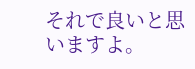それで良いと思いますよ。